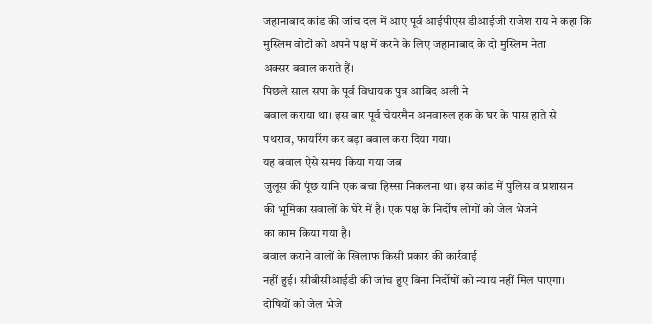जहानाबाद कांड की जांच दल में आए पूर्व आईपीएस डीआईजी राजेश राय ने कहा कि
मुस्लिम वोटों को अपने पक्ष में करने के लिए जहानाबाद के दो मुस्लिम नेता
अक्सर बवाल कराते हैं।
पिछले साल सपा के पूर्व विधायक पुत्र आबिद अली ने
बवाल कराया था। इस बार पूर्व चेयरमैन अनवारुल हक के घर के पास हाते से
पथराव, फायरिंग कर बड़ा बवाल करा दिया गया।
यह बवाल ऐसे समय किया गया जब
जुलूस की पूंछ यानि एक बचा हिस्सा निकलना था। इस कांड में पुलिस व प्रशासन
की भूमिका सवालों के घेरे में है। एक पक्ष के निर्दोष लोगों को जेल भेजने
का काम किया गया है।
बवाल कराने वालों के खिलाफ किसी प्रकार की कार्रवाई
नहीं हुई। सीबीसीआईडी की जांच हुए बिना निर्दोषों को न्याय नहीं मिल पाएगा।
दोषियों को जेल भेजे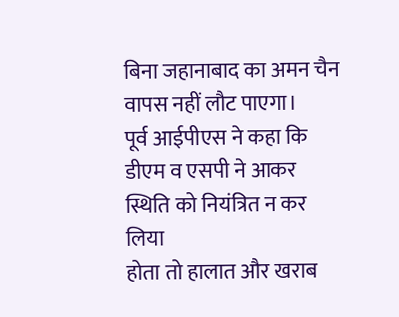बिना जहानाबाद का अमन चैन वापस नहीं लौट पाएगा।
पूर्व आईपीएस ने कहा कि डीएम व एसपी ने आकर स्थिति को नियंत्रित न कर लिया
होता तो हालात और खराब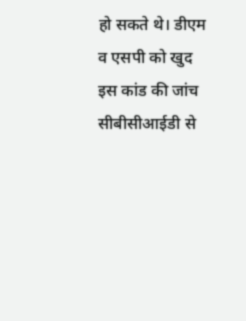हो सकते थे। डीएम व एसपी को खुद इस कांड की जांच
सीबीसीआईडी से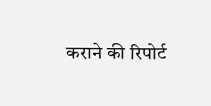कराने की रिपोर्ट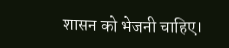शासन को भेजनी चाहिए।